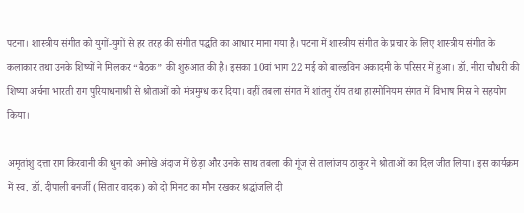पटना। शास्त्रीय संगीत को युगों-युगों से हर तरह की संगीत पद्धति का आधार माना गया है। पटना में शास्त्रीय संगीत के प्रचार के लिए शास्त्रीय संगीत के कलाकार तथा उनके शिष्यों ने मिलकर “बैठक” की शुरुआत की है। इसका 10वां भाग 22 मई को बाल्डविन अकादमी के परिसर में हुआ। डॉ. नीरा चौधरी की शिष्या अर्चना भारती राग पुरियाधनाश्री से श्रोताओं को मंत्रमुग्ध कर दिया। वहीं तबला संगत में शांतनु रॉय तथा हारमोनियम संगत में विभाष मिस्र ने सहयोग किया।

अमृतांशु दत्ता राग किरवानी की धुन को अनोखे अंदाज में छेड़ा और उनके साथ तबला की गूंज से तालांजय ठाकुर ने श्रोताओं का दिल जीत लिया। इस कार्यक्रम में स्व. डॉ. दीपाली बनर्जी (सितार वादक) को दो मिनट का मौन रखकर श्रद्धांजलि दी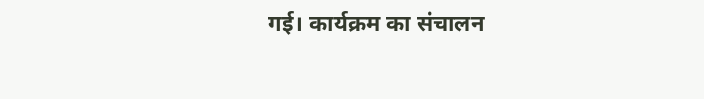गई। कार्यक्रम का संचालन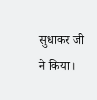सुधाकर जी ने किया।